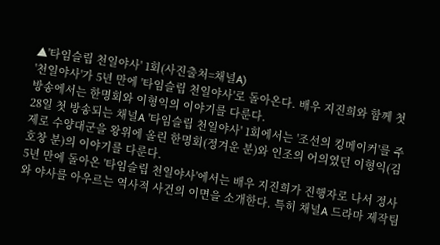▲'타임슬립 천일야사' 1회(사진출처=채널A)
'천일야사'가 5년 만에 '타임슬립 천일야사'로 돌아온다. 배우 지진희와 함께 첫 방송에서는 한명회와 이형익의 이야기를 다룬다.
28일 첫 방송되는 채널A '타임슬립 천일야사' 1회에서는 '조선의 킹메이커'를 주제로 수양대군을 왕위에 올린 한명회(정겨운 분)와 인조의 어의였던 이형익(김호창 분)의 이야기를 다룬다.
5년 만에 돌아온 '타임슬립 천일야사'에서는 배우 지진희가 진행자로 나서 정사와 야사를 아우르는 역사적 사건의 이면을 소개한다. 특히 채널A 드라마 제작팀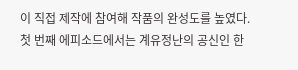이 직접 제작에 참여해 작품의 완성도를 높였다.
첫 번째 에피소드에서는 계유정난의 공신인 한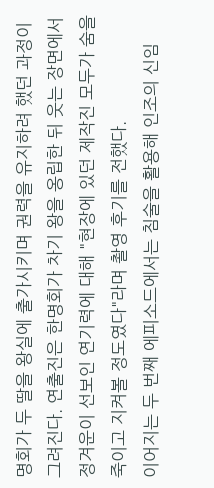명회가 두 딸을 왕실에 출가시키며 권력을 유지하려 했던 과정이 그려진다. 연출진은 한명회가 차기 왕을 옹립한 뒤 웃는 장면에서 정겨운이 선보인 연기력에 대해 "현장에 있던 제작진 모두가 숨을 죽이고 지켜볼 정도였다"라며 촬영 후기를 전했다.
이어지는 두 번째 에피소드에서는 침술을 활용해 인조의 신임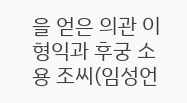을 얻은 의관 이형익과 후궁 소용 조씨(임성언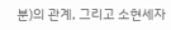분)의 관계, 그리고 소현세자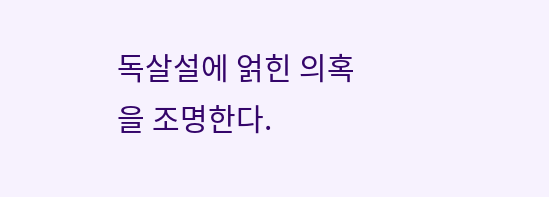독살설에 얽힌 의혹을 조명한다.